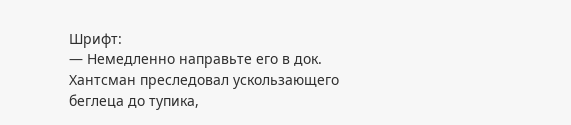Шрифт:
— Немедленно направьте его в док.
Хантсман преследовал ускользающего беглеца до тупика,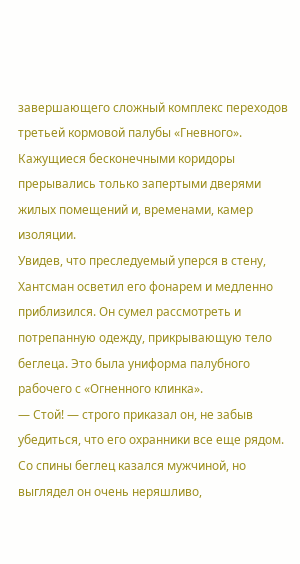завершающего сложный комплекс переходов третьей кормовой палубы «Гневного». Кажущиеся бесконечными коридоры прерывались только запертыми дверями жилых помещений и, временами, камер изоляции.
Увидев, что преследуемый уперся в стену, Хантсман осветил его фонарем и медленно приблизился. Он сумел рассмотреть и потрепанную одежду, прикрывающую тело беглеца. Это была униформа палубного рабочего с «Огненного клинка».
— Стой! — строго приказал он, не забыв убедиться, что его охранники все еще рядом.
Со спины беглец казался мужчиной, но выглядел он очень неряшливо,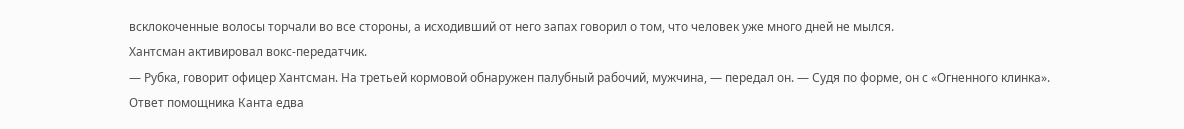всклокоченные волосы торчали во все стороны, а исходивший от него запах говорил о том, что человек уже много дней не мылся.
Хантсман активировал вокс-передатчик.
— Рубка, говорит офицер Хантсман. На третьей кормовой обнаружен палубный рабочий, мужчина, — передал он. — Судя по форме, он с «Огненного клинка».
Ответ помощника Канта едва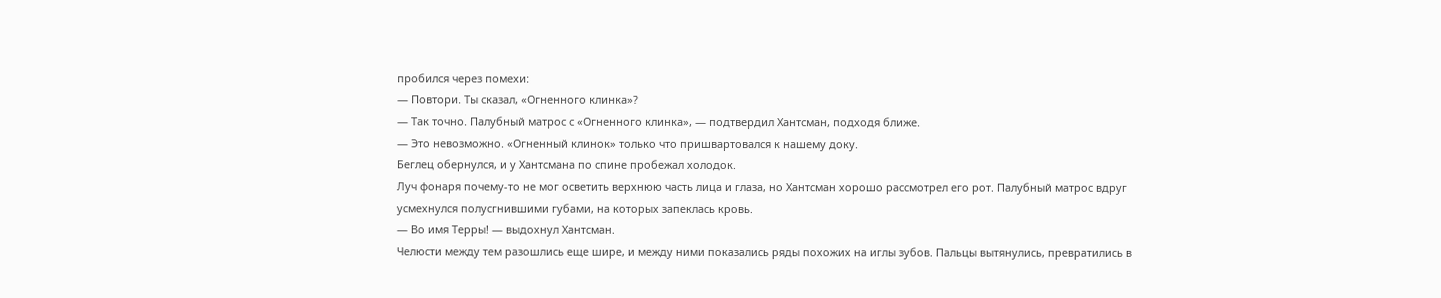пробился через помехи:
— Повтори. Ты сказал, «Огненного клинка»?
— Так точно. Палубный матрос с «Огненного клинка», — подтвердил Хантсман, подходя ближе.
— Это невозможно. «Огненный клинок» только что пришвартовался к нашему доку.
Беглец обернулся, и у Хантсмана по спине пробежал холодок.
Луч фонаря почему-то не мог осветить верхнюю часть лица и глаза, но Хантсман хорошо рассмотрел его рот. Палубный матрос вдруг усмехнулся полусгнившими губами, на которых запеклась кровь.
— Во имя Терры! — выдохнул Хантсман.
Челюсти между тем разошлись еще шире, и между ними показались ряды похожих на иглы зубов. Пальцы вытянулись, превратились в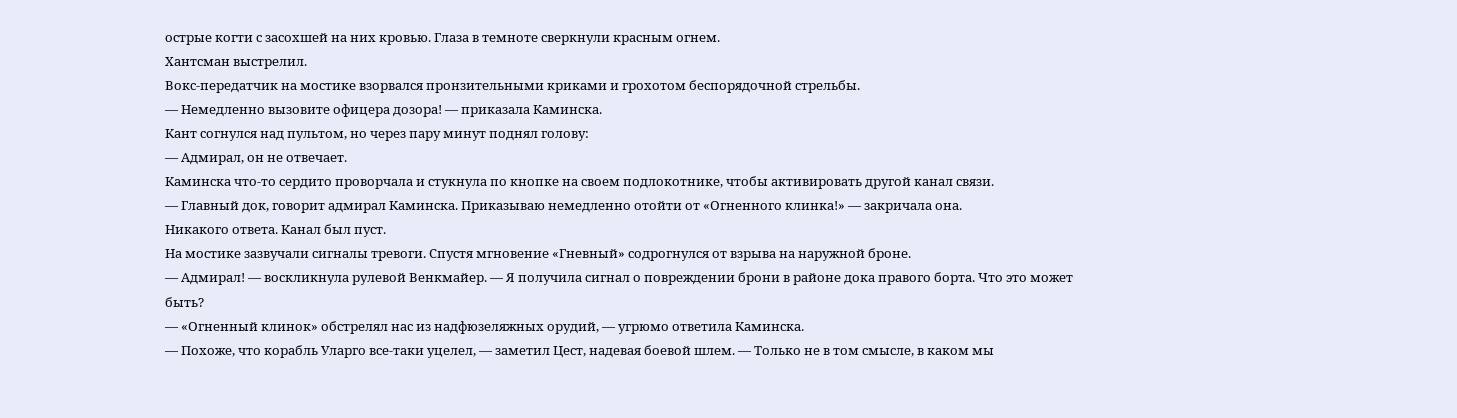острые когти с засохшей на них кровью. Глаза в темноте сверкнули красным огнем.
Хантсман выстрелил.
Вокс-передатчик на мостике взорвался пронзительными криками и грохотом беспорядочной стрельбы.
— Немедленно вызовите офицера дозора! — приказала Каминска.
Кант согнулся над пультом, но через пару минут поднял голову:
— Адмирал, он не отвечает.
Каминска что-то сердито проворчала и стукнула по кнопке на своем подлокотнике, чтобы активировать другой канал связи.
— Главный док, говорит адмирал Каминска. Приказываю немедленно отойти от «Огненного клинка!» — закричала она.
Никакого ответа. Канал был пуст.
На мостике зазвучали сигналы тревоги. Спустя мгновение «Гневный» содрогнулся от взрыва на наружной броне.
— Адмирал! — воскликнула рулевой Венкмайер. — Я получила сигнал о повреждении брони в районе дока правого борта. Что это может быть?
— «Огненный клинок» обстрелял нас из надфюзеляжных орудий, — угрюмо ответила Каминска.
— Похоже, что корабль Уларго все-таки уцелел, — заметил Цест, надевая боевой шлем. — Только не в том смысле, в каком мы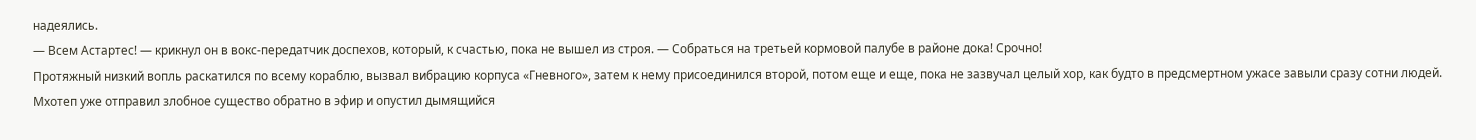надеялись.
— Всем Астартес! — крикнул он в вокс-передатчик доспехов, который, к счастью, пока не вышел из строя. — Собраться на третьей кормовой палубе в районе дока! Срочно!
Протяжный низкий вопль раскатился по всему кораблю, вызвал вибрацию корпуса «Гневного», затем к нему присоединился второй, потом еще и еще, пока не зазвучал целый хор, как будто в предсмертном ужасе завыли сразу сотни людей.
Мхотеп уже отправил злобное существо обратно в эфир и опустил дымящийся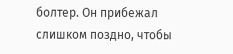болтер. Он прибежал слишком поздно, чтобы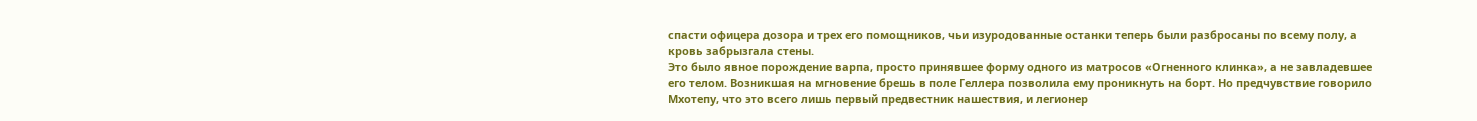спасти офицера дозора и трех его помощников, чьи изуродованные останки теперь были разбросаны по всему полу, а кровь забрызгала стены.
Это было явное порождение варпа, просто принявшее форму одного из матросов «Огненного клинка», а не завладевшее его телом. Возникшая на мгновение брешь в поле Геллера позволила ему проникнуть на борт. Но предчувствие говорило Мхотепу, что это всего лишь первый предвестник нашествия, и легионер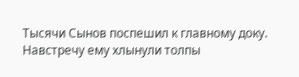Тысячи Сынов поспешил к главному доку.
Навстречу ему хлынули толпы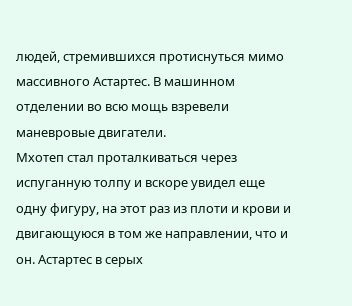людей, стремившихся протиснуться мимо массивного Астартес. В машинном отделении во всю мощь взревели маневровые двигатели.
Мхотеп стал проталкиваться через испуганную толпу и вскоре увидел еще одну фигуру, на этот раз из плоти и крови и двигающуюся в том же направлении, что и он. Астартес в серых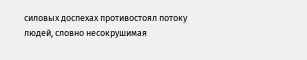силовых доспехах противостоял потоку людей, словно несокрушимая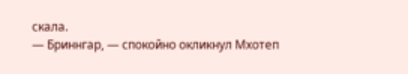скала.
— Бриннгар, — спокойно окликнул Мхотеп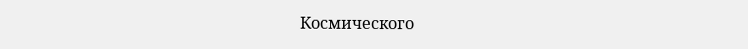Космического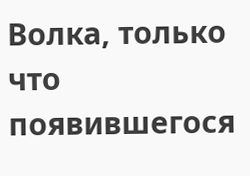Волка, только что появившегося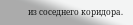из соседнего коридора.